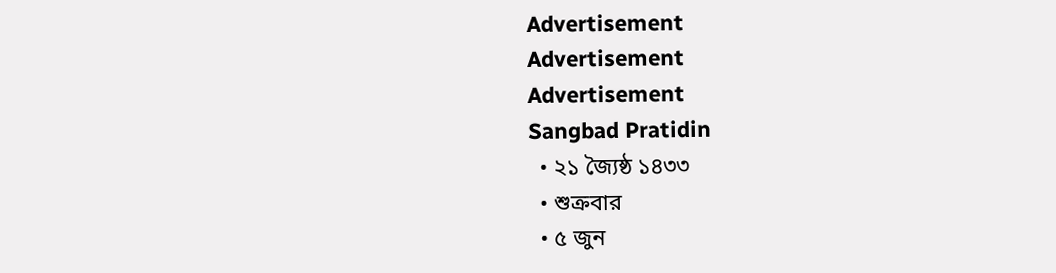Advertisement
Advertisement
Advertisement
Sangbad Pratidin
  • ২১ জ্যৈষ্ঠ ১৪৩৩
  • শুক্রবার
  • ৫ জুন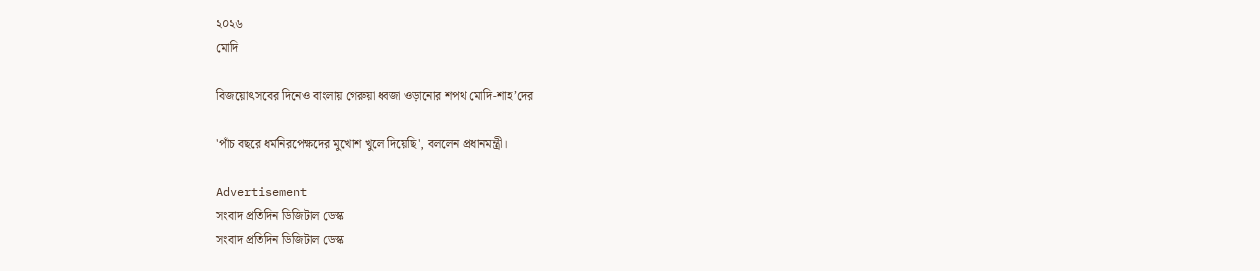২০২৬
মোদি

বিজয়োৎসবের দিনেও বাংলায় গেরুয়া ধ্বজা ওড়ানোর শপথ মোদি-শাহ’দের

'পাঁচ বছরে ধর্মনিরপেক্ষদের মুখোশ খুলে দিয়েছি', বললেন প্রধানমন্ত্রী।

Advertisement
সংবাদ প্রতিদিন ডিজিটাল ডেস্ক
সংবাদ প্রতিদিন ডিজিটাল ডেস্ক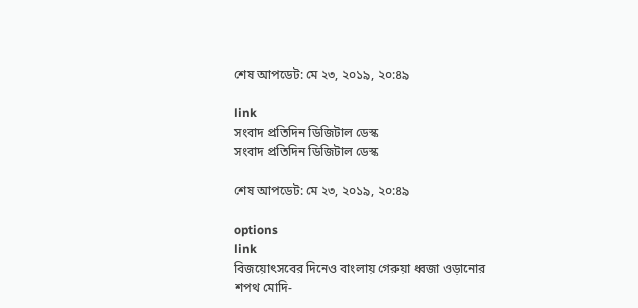শেষ আপডেট: মে ২৩, ২০১৯, ২০:৪৯

link
সংবাদ প্রতিদিন ডিজিটাল ডেস্ক
সংবাদ প্রতিদিন ডিজিটাল ডেস্ক

শেষ আপডেট: মে ২৩, ২০১৯, ২০:৪৯

options
link
বিজয়োৎসবের দিনেও বাংলায় গেরুয়া ধ্বজা ওড়ানোর শপথ মোদি-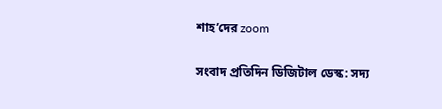শাহ’দের zoom

সংবাদ প্রতিদিন ডিজিটাল ডেস্ক: সদ্য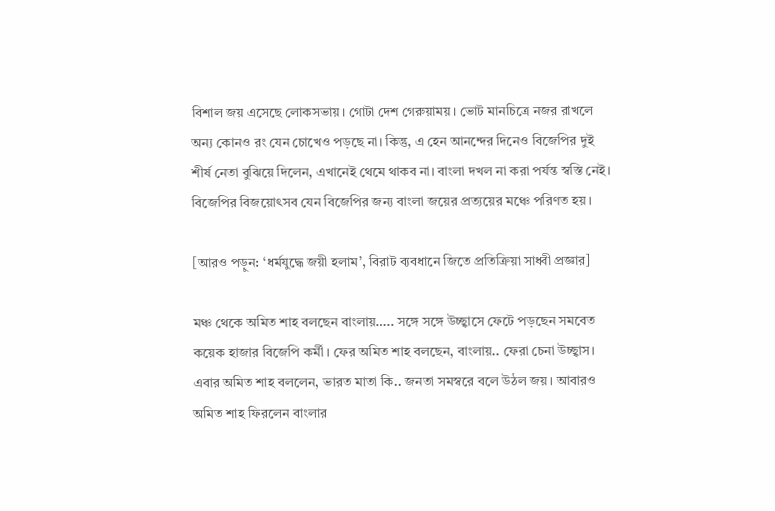বিশাল জয় এসেছে লোকসভায়। গোটা দেশ গেরুয়াময়। ভোট মানচিত্রে নজর রাখলে অন্য কোনও রং যেন চোখেও পড়ছে না। কিন্তু, এ হেন আনন্দের দিনেও বিজেপির দুই শীর্ষ নেতা বুঝিয়ে দিলেন, এখানেই থেমে থাকব না। বাংলা দখল না করা পর্যন্ত স্বস্তি নেই। বিজেপির বিজয়োৎসব যেন বিজেপির জন্য বাংলা জয়ের প্রত্যয়ের মঞ্চে পরিণত হয়।

[আরও পড়ুন: ‘ধর্মযুদ্ধে জয়ী হলাম’, বিরাট ব্যবধানে জিতে প্রতিক্রিয়া সাধ্বী প্রজ্ঞার]

মঞ্চ থেকে অমিত শাহ বলছেন বাংলায়….. সঙ্গে সঙ্গে উচ্ছ্বাসে ফেটে পড়ছেন সমবেত কয়েক হাজার বিজেপি কর্মী। ফের অমিত শাহ বলছেন, বাংলায়.. ফেরা চেনা উচ্ছ্বাস। এবার অমিত শাহ বললেন, ভারত মাতা কি.. জনতা সমস্বরে বলে উঠল জয়। আবারও অমিত শাহ ফিরলেন বাংলার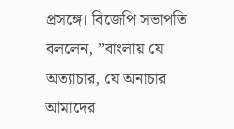প্রসঙ্গে। বিজেপি সভাপতি বললেন, ”বাংলায় যে অত্যাচার, যে অনাচার আমাদের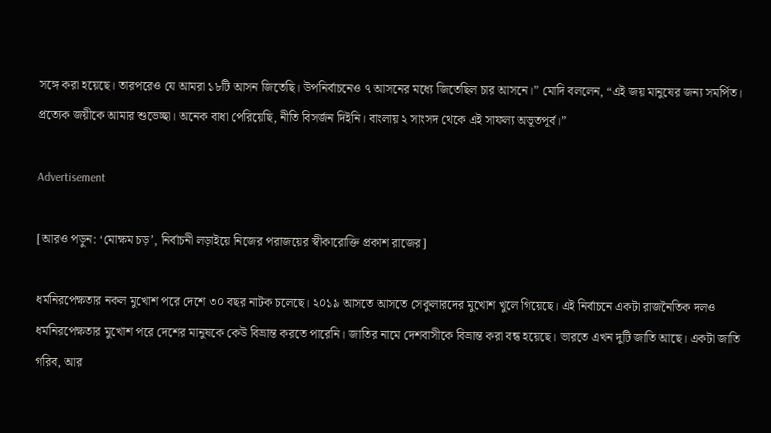সঙ্গে করা হয়েছে। তারপরেও যে আমরা ১৮টি আসন জিতেছি। উপনির্বাচনেও ৭ আসনের মধ্যে জিতেছিল চার আসনে।” মোদি বললেন, “এই জয় মানুষের জন্য সমর্পিত। প্রত্যেক জয়ীকে আমার শুভেচ্ছা। অনেক বাধা পেরিয়েছি, নীতি বিসর্জন দিইনি। বাংলায় ২ সাংসদ থেকে এই সাফল্য অভূতপূর্ব।”

Advertisement

[আরও পড়ুন: ‘মোক্ষম চড়’, নির্বাচনী লড়াইয়ে নিজের পরাজয়ের স্বীকারোক্তি প্রকাশ রাজের]

ধর্মনিরপেক্ষতার নকল মুখোশ পরে দেশে ৩০ বছর নাটক চলেছে। ২০১৯ আসতে আসতে সেকুলারদের মুখোশ খুলে গিয়েছে। এই নির্বাচনে একটা রাজনৈতিক দলও ধর্মনিরপেক্ষতার মুখোশ পরে দেশের মানুষকে কেউ বিভ্রান্ত করতে পারেনি। জাতির নামে দেশবাসীকে বিভ্রান্ত করা বন্ধ হয়েছে। ভারতে এখন দুটি জাতি আছে। একটা জাতি গরিব, আর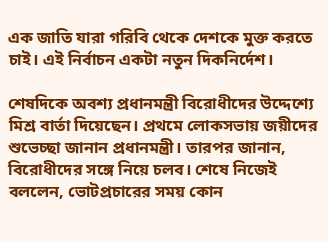এক জাতি যারা গরিবি থেকে দেশকে মুক্ত করতে চাই। এই নির্বাচন একটা নতুন দিকনির্দেশ।

শেষদিকে অবশ্য প্রধানমন্ত্রী বিরোধীদের উদ্দেশ্যে মিশ্র বার্তা দিয়েছেন। প্রথমে লোকসভায় জয়ীদের শুভেচ্ছা জানান প্রধানমন্ত্রী। তারপর জানান, বিরোধীদের সঙ্গে নিয়ে চলব। শেষে নিজেই বললেন, ভোটপ্রচারের সময় কোন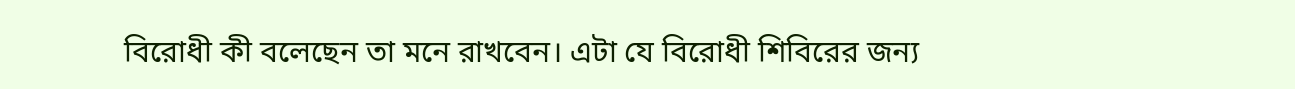বিরোধী কী বলেছেন তা মনে রাখবেন। এটা যে বিরোধী শিবিরের জন্য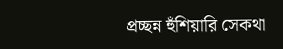প্রচ্ছন্ন হুঁশিয়ারি সেকথা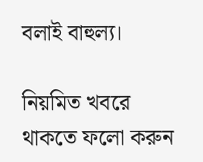বলাই বাহুল্য।

নিয়মিত খবরে থাকতে ফলো করুন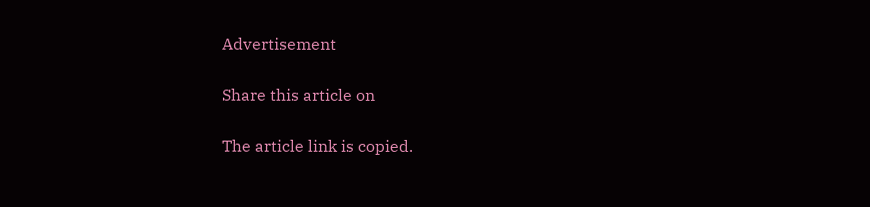Advertisement

Share this article on

The article link is copied.